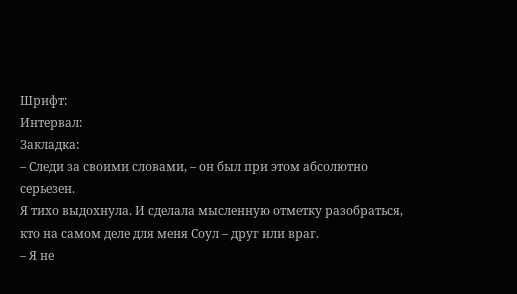Шрифт:
Интервал:
Закладка:
– Следи за своими словами, – он был при этом абсолютно серьезен.
Я тихо выдохнула. И сделала мысленную отметку разобраться, кто на самом деле для меня Соул – друг или враг.
– Я не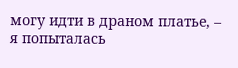могу идти в драном платье, – я попыталась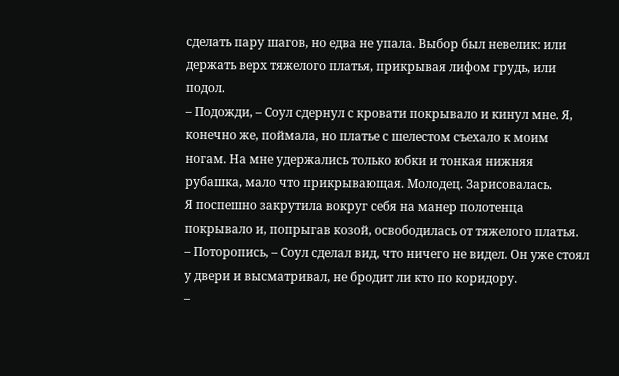сделать пару шагов, но едва не упала. Выбор был невелик: или держать верх тяжелого платья, прикрывая лифом грудь, или подол.
– Подожди, – Соул сдернул с кровати покрывало и кинул мне. Я, конечно же, поймала, но платье с шелестом съехало к моим ногам. На мне удержались только юбки и тонкая нижняя рубашка, мало что прикрывающая. Молодец. Зарисовалась.
Я поспешно закрутила вокруг себя на манер полотенца покрывало и, попрыгав козой, освободилась от тяжелого платья.
– Поторопись, – Соул сделал вид, что ничего не видел. Он уже стоял у двери и высматривал, не бродит ли кто по коридору.
–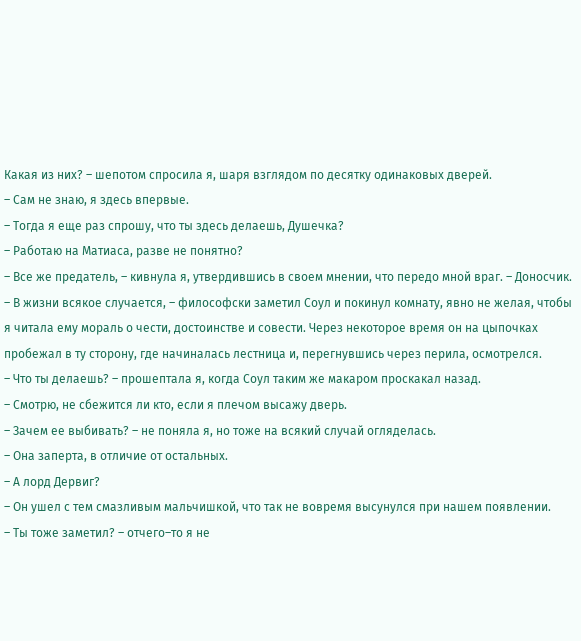Какая из них? – шепотом спросила я, шаря взглядом по десятку одинаковых дверей.
– Сам не знаю, я здесь впервые.
– Тогда я еще раз спрошу, что ты здесь делаешь, Душечка?
– Работаю на Матиаса, разве не понятно?
– Все же предатель, – кивнула я, утвердившись в своем мнении, что передо мной враг. – Доносчик.
– В жизни всякое случается, – философски заметил Соул и покинул комнату, явно не желая, чтобы я читала ему мораль о чести, достоинстве и совести. Через некоторое время он на цыпочках пробежал в ту сторону, где начиналась лестница и, перегнувшись через перила, осмотрелся.
– Что ты делаешь? – прошептала я, когда Соул таким же макаром проскакал назад.
– Смотрю, не сбежится ли кто, если я плечом высажу дверь.
– Зачем ее выбивать? – не поняла я, но тоже на всякий случай огляделась.
– Она заперта, в отличие от остальных.
– А лорд Дервиг?
– Он ушел с тем смазливым мальчишкой, что так не вовремя высунулся при нашем появлении.
– Ты тоже заметил? – отчего–то я не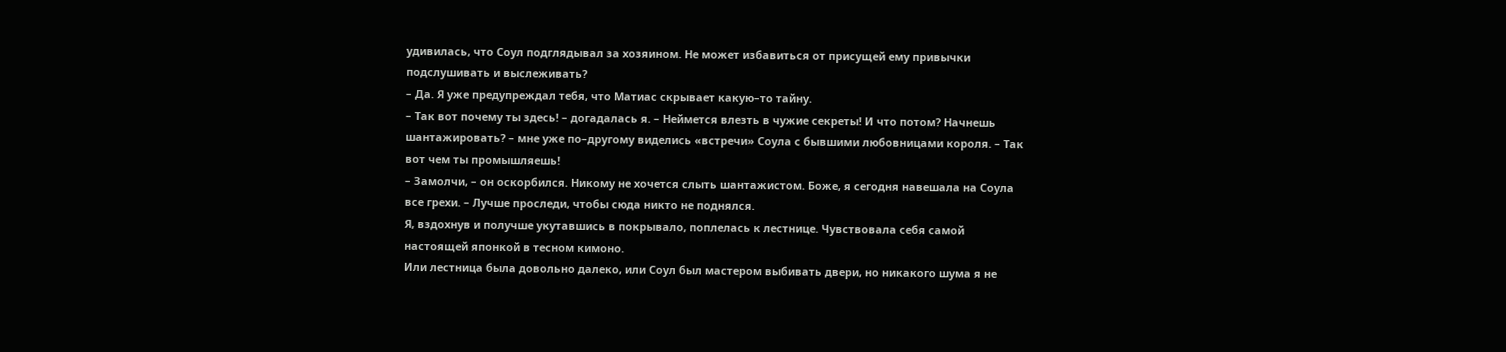удивилась, что Соул подглядывал за хозяином. Не может избавиться от присущей ему привычки подслушивать и выслеживать?
– Да. Я уже предупреждал тебя, что Матиас скрывает какую–то тайну.
– Так вот почему ты здесь! – догадалась я. – Неймется влезть в чужие секреты! И что потом? Начнешь шантажировать? – мне уже по–другому виделись «встречи» Соула с бывшими любовницами короля. – Так вот чем ты промышляешь!
– Замолчи, – он оскорбился. Никому не хочется слыть шантажистом. Боже, я сегодня навешала на Соула все грехи. – Лучше проследи, чтобы сюда никто не поднялся.
Я, вздохнув и получше укутавшись в покрывало, поплелась к лестнице. Чувствовала себя самой настоящей японкой в тесном кимоно.
Или лестница была довольно далеко, или Соул был мастером выбивать двери, но никакого шума я не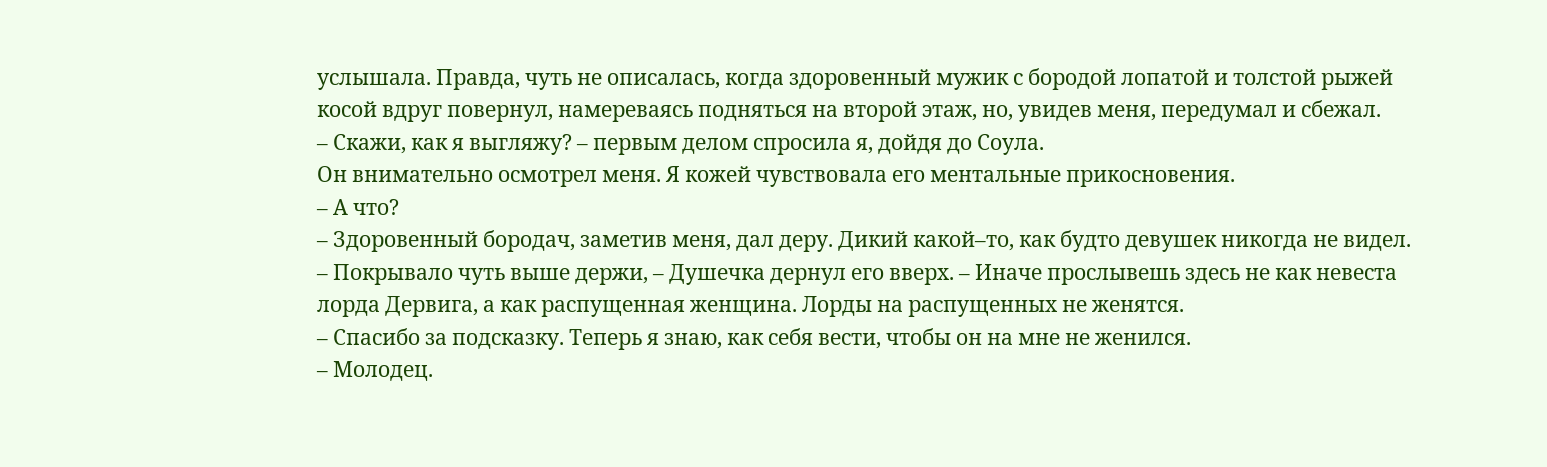услышала. Правда, чуть не описалась, когда здоровенный мужик с бородой лопатой и толстой рыжей косой вдруг повернул, намереваясь подняться на второй этаж, но, увидев меня, передумал и сбежал.
– Скажи, как я выгляжу? – первым делом спросила я, дойдя до Соула.
Он внимательно осмотрел меня. Я кожей чувствовала его ментальные прикосновения.
– А что?
– Здоровенный бородач, заметив меня, дал деру. Дикий какой–то, как будто девушек никогда не видел.
– Покрывало чуть выше держи, – Душечка дернул его вверх. – Иначе прослывешь здесь не как невеста лорда Дервига, а как распущенная женщина. Лорды на распущенных не женятся.
– Спасибо за подсказку. Теперь я знаю, как себя вести, чтобы он на мне не женился.
– Молодец.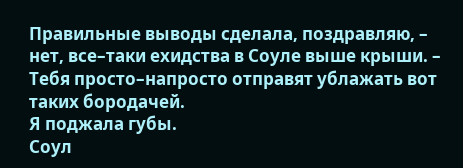Правильные выводы сделала, поздравляю, – нет, все–таки ехидства в Соуле выше крыши. – Тебя просто–напросто отправят ублажать вот таких бородачей.
Я поджала губы.
Соул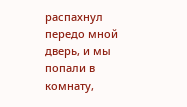распахнул передо мной дверь, и мы попали в комнату,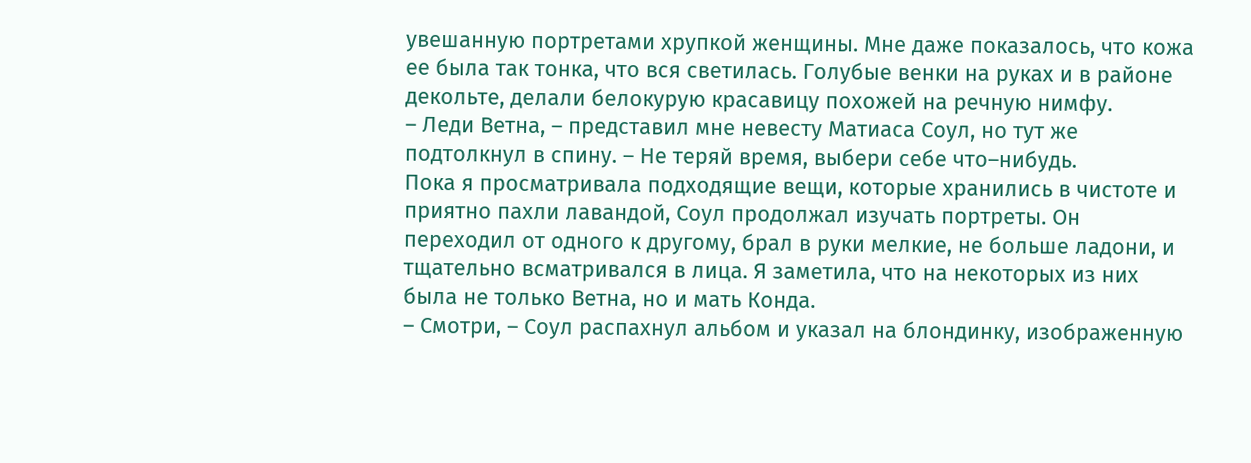увешанную портретами хрупкой женщины. Мне даже показалось, что кожа ее была так тонка, что вся светилась. Голубые венки на руках и в районе декольте, делали белокурую красавицу похожей на речную нимфу.
– Леди Ветна, – представил мне невесту Матиаса Соул, но тут же подтолкнул в спину. – Не теряй время, выбери себе что–нибудь.
Пока я просматривала подходящие вещи, которые хранились в чистоте и приятно пахли лавандой, Соул продолжал изучать портреты. Он переходил от одного к другому, брал в руки мелкие, не больше ладони, и тщательно всматривался в лица. Я заметила, что на некоторых из них была не только Ветна, но и мать Конда.
– Смотри, – Соул распахнул альбом и указал на блондинку, изображенную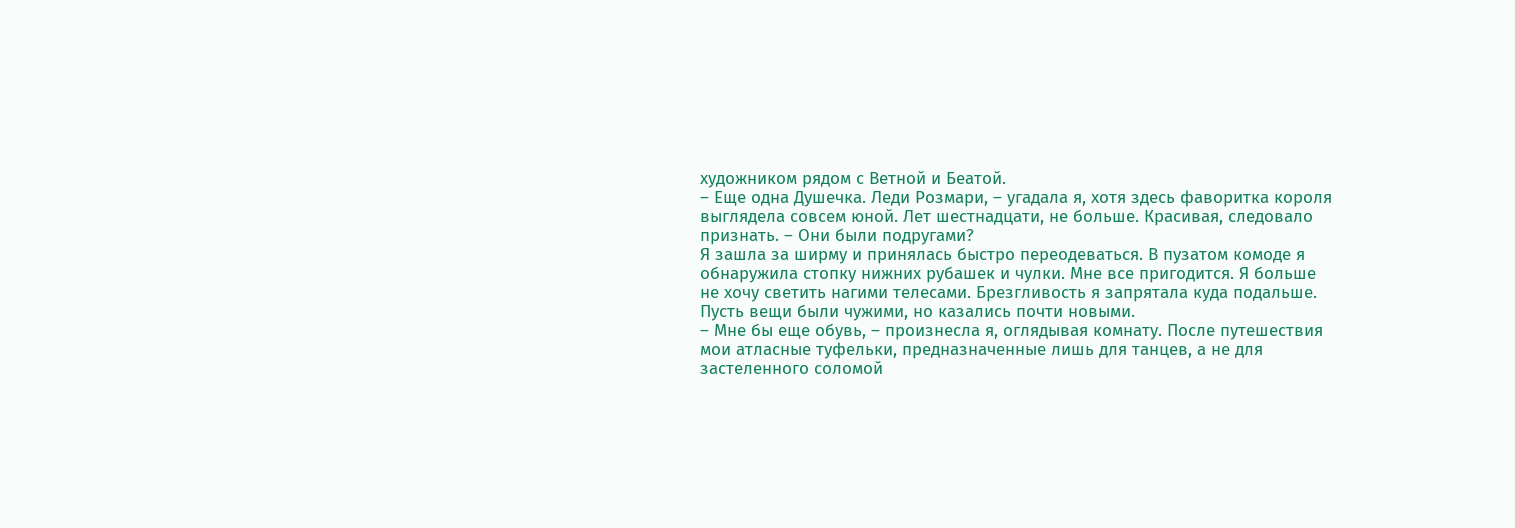художником рядом с Ветной и Беатой.
– Еще одна Душечка. Леди Розмари, – угадала я, хотя здесь фаворитка короля выглядела совсем юной. Лет шестнадцати, не больше. Красивая, следовало признать. – Они были подругами?
Я зашла за ширму и принялась быстро переодеваться. В пузатом комоде я обнаружила стопку нижних рубашек и чулки. Мне все пригодится. Я больше не хочу светить нагими телесами. Брезгливость я запрятала куда подальше. Пусть вещи были чужими, но казались почти новыми.
– Мне бы еще обувь, – произнесла я, оглядывая комнату. После путешествия мои атласные туфельки, предназначенные лишь для танцев, а не для застеленного соломой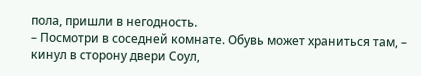пола, пришли в негодность.
– Посмотри в соседней комнате. Обувь может храниться там, – кинул в сторону двери Соул,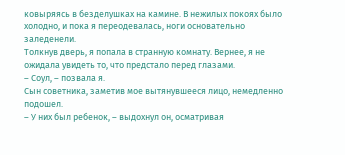ковыряясь в безделушках на камине. В нежилых покоях было холодно, и пока я переодевалась, ноги основательно заледенели.
Толкнув дверь, я попала в странную комнату. Вернее, я не ожидала увидеть то, что предстало перед глазами.
– Соул, – позвала я.
Сын советника, заметив мое вытянувшееся лицо, немедленно подошел.
– У них был ребенок, – выдохнул он, осматривая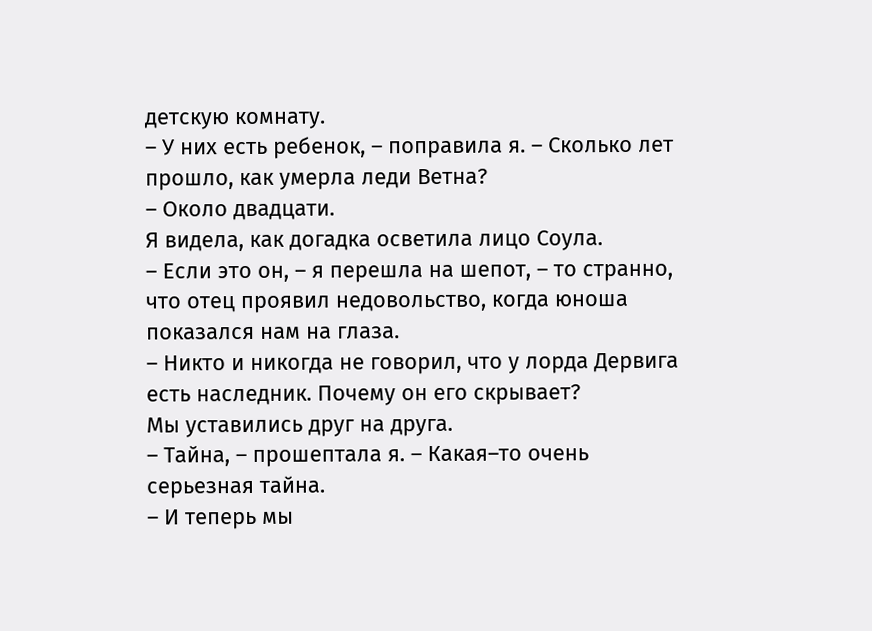детскую комнату.
– У них есть ребенок, – поправила я. – Сколько лет прошло, как умерла леди Ветна?
– Около двадцати.
Я видела, как догадка осветила лицо Соула.
– Если это он, – я перешла на шепот, – то странно, что отец проявил недовольство, когда юноша показался нам на глаза.
– Никто и никогда не говорил, что у лорда Дервига есть наследник. Почему он его скрывает?
Мы уставились друг на друга.
– Тайна, – прошептала я. – Какая–то очень серьезная тайна.
– И теперь мы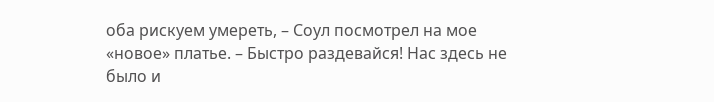оба рискуем умереть, – Соул посмотрел на мое «новое» платье. – Быстро раздевайся! Нас здесь не было и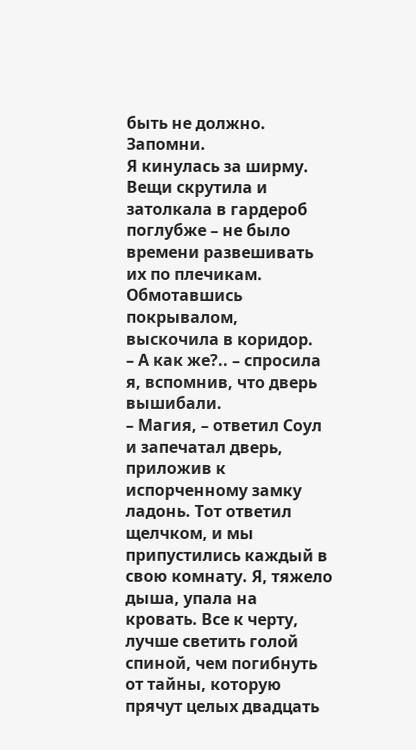быть не должно. Запомни.
Я кинулась за ширму. Вещи скрутила и затолкала в гардероб поглубже – не было времени развешивать их по плечикам. Обмотавшись покрывалом, выскочила в коридор.
– А как же?.. – спросила я, вспомнив, что дверь вышибали.
– Магия, – ответил Соул и запечатал дверь, приложив к испорченному замку ладонь. Тот ответил щелчком, и мы припустились каждый в свою комнату. Я, тяжело дыша, упала на кровать. Все к черту, лучше светить голой спиной, чем погибнуть от тайны, которую прячут целых двадцать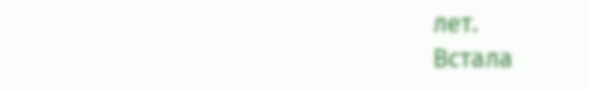лет.
Встала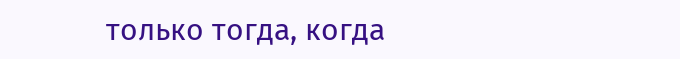только тогда, когда